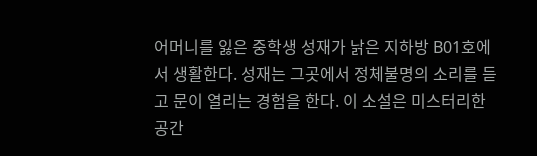어머니를 잃은 중학생 성재가 낡은 지하방 B01호에서 생활한다. 성재는 그곳에서 정체불명의 소리를 듣고 문이 열리는 경험을 한다. 이 소설은 미스터리한 공간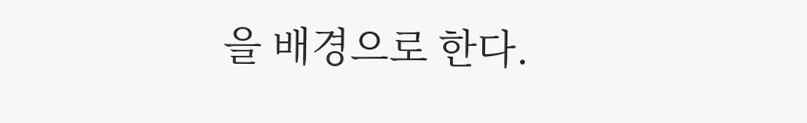을 배경으로 한다.